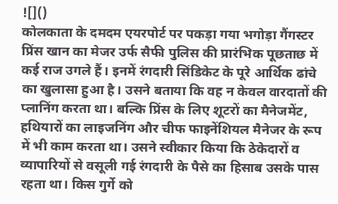![]()
कोलकाता के दमदम एयरपोर्ट पर पकड़ा गया भगोड़ा गैंगस्टर प्रिंस खान का मेजर उर्फ सैफी पुलिस की प्रारंभिक पूछताछ में कई राज उगले हैं। इनमें रंगदारी सिंडिकेट के पूरे आर्थिक ढांचे का खुलासा हुआ है। उसने बताया कि वह न केवल वारदातों की प्लानिंग करता था। बल्कि प्रिंस के लिए शूटरों का मैनेजमेंट, हथियारों का लाइजनिंग और चीफ फाइनेंशियल मैनेजर के रूप में भी काम करता था। उसने स्वीकार किया कि ठेकेदारों व व्यापारियों से वसूली गई रंगदारी के पैसे का हिसाब उसके पास रहता था। किस गुर्गे को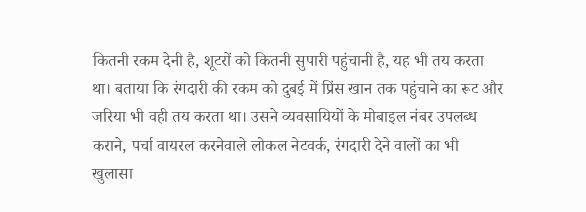कितनी रकम देनी है, शूटरों को कितनी सुपारी पहुंचानी है, यह भी तय करता था। बताया कि रंगदारी की रकम को दुबई में प्रिंस खान तक पहुंचाने का रूट और जरिया भी वही तय करता था। उसने व्यवसायियों के मोबाइल नंबर उपलब्ध कराने, पर्चा वायरल करनेवाले लोकल नेटवर्क, रंगदारी देने वालों का भी खुलासा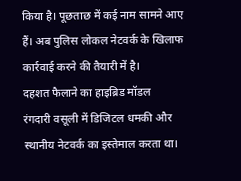किया है। पूछताछ में कई नाम सामने आए हैं। अब पुलिस लोकल नेटवर्क के खिलाफ कार्रवाई करने की तैयारी में है।
दहशत फैलाने का हाइब्रिड मॉडल
रंगदारी वसूली में डिजिटल धमकी और स्थानीय नेटवर्क का इस्तेमाल करता था।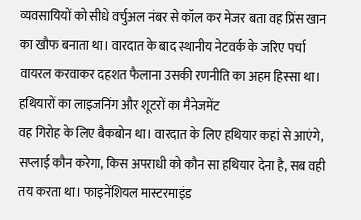व्यवसायियों को सीधे वर्चुअल नंबर से कॉल कर मेजर बता वह प्रिंस खान का खौफ बनाता था। वारदात के बाद स्थानीय नेटवर्क के जरिए पर्चा वायरल करवाकर दहशत फैलाना उसकी रणनीति का अहम हिस्सा था। हथियारों का लाइजनिंग और शूटरों का मैनेजमेंट
वह गिरोह के लिए बैकबोन था। वारदात के लिए हथियार कहां से आएंगे, सप्लाई कौन करेगा, किस अपराधी को कौन सा हथियार देना है, सब वही तय करता था। फाइनेंशियल मास्टरमाइंड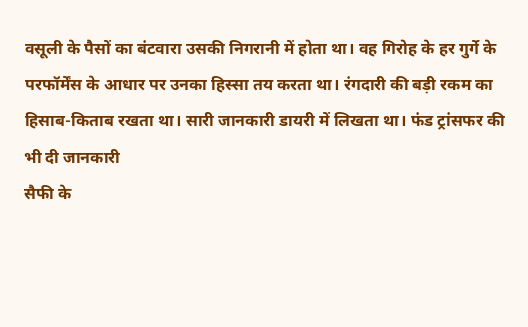वसूली के पैसों का बंटवारा उसकी निगरानी में होता था। वह गिरोह के हर गुर्गे के परफॉर्मेंस के आधार पर उनका हिस्सा तय करता था। रंगदारी की बड़ी रकम का हिसाब-किताब रखता था। सारी जानकारी डायरी में लिखता था। फंड ट्रांसफर की भी दी जानकारी
सैफी के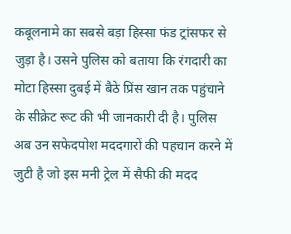कबूलनामे का सबसे बड़ा हिस्सा फंड ट्रांसफर से जुड़ा है। उसने पुलिस को बताया कि रंगदारी का मोटा हिस्सा दुबई में बैठे प्रिंस खान तक पहुंचाने के सीक्रेट रूट की भी जानकारी दी है। पुलिस अब उन सफेदपोश मददगारों की पहचान करने में जुटी है जो इस मनी ट्रेल में सैफी की मदद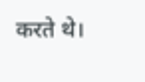करते थे।